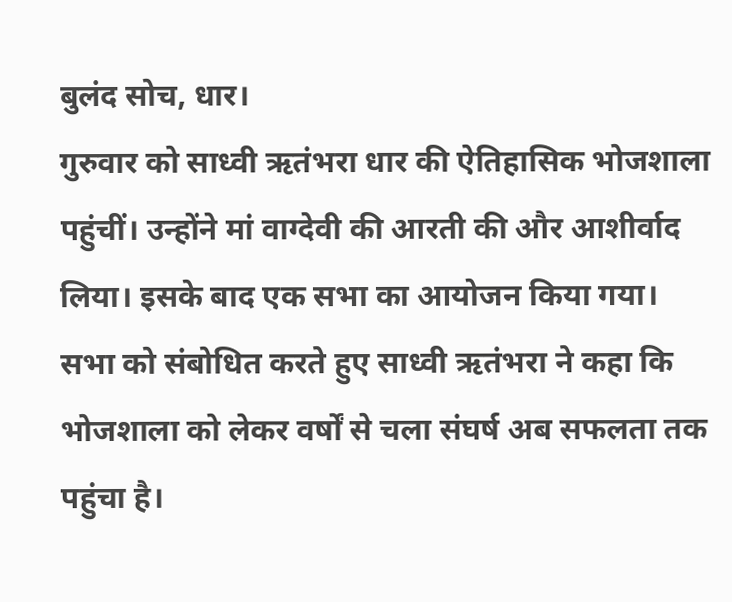बुलंद सोच, धार।
गुरुवार को साध्वी ऋतंभरा धार की ऐतिहासिक भोजशाला पहुंचीं। उन्होंने मां वाग्देवी की आरती की और आशीर्वाद लिया। इसके बाद एक सभा का आयोजन किया गया।
सभा को संबोधित करते हुए साध्वी ऋतंभरा ने कहा कि भोजशाला को लेकर वर्षों से चला संघर्ष अब सफलता तक पहुंचा है।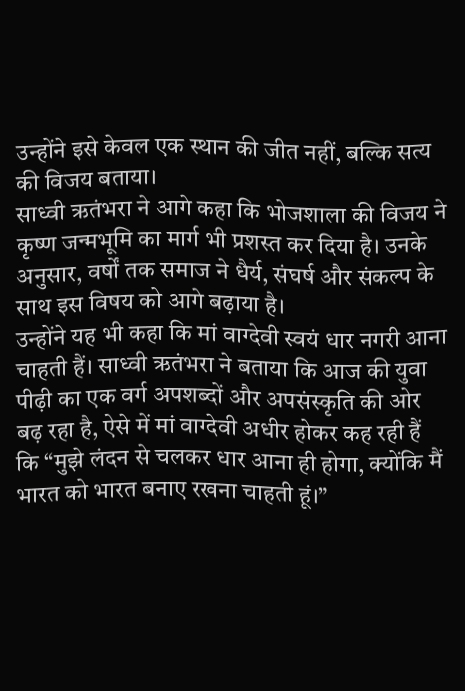उन्होंने इसे केवल एक स्थान की जीत नहीं, बल्कि सत्य की विजय बताया।
साध्वी ऋतंभरा ने आगे कहा कि भोजशाला की विजय ने कृष्ण जन्मभूमि का मार्ग भी प्रशस्त कर दिया है। उनके अनुसार, वर्षों तक समाज ने धैर्य, संघर्ष और संकल्प के साथ इस विषय को आगे बढ़ाया है।
उन्होंने यह भी कहा कि मां वाग्देवी स्वयं धार नगरी आना चाहती हैं। साध्वी ऋतंभरा ने बताया कि आज की युवा पीढ़ी का एक वर्ग अपशब्दों और अपसंस्कृति की ओर बढ़ रहा है, ऐसे में मां वाग्देवी अधीर होकर कह रही हैं कि “मुझे लंदन से चलकर धार आना ही होगा, क्योंकि मैं भारत को भारत बनाए रखना चाहती हूं।”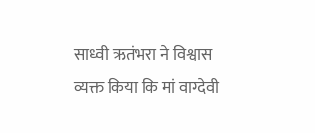साध्वी ऋतंभरा ने विश्वास व्यक्त किया कि मां वाग्देवी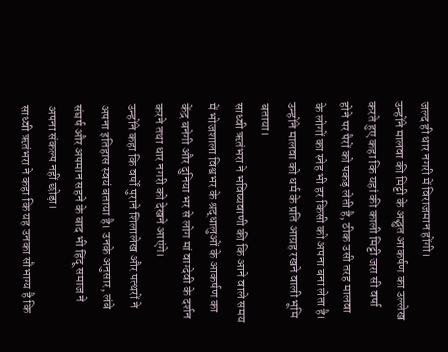जल्द ही धार नगरी में विराजमान होंगी।
उन्होंने मालवा की मिट्टी के अद्भुत आकर्षण का उल्लेख करते हुए कहा कि यहां की काली मिट्टी जरा सी वर्षा होने पर पैरों को पकड़ लेती है, ठीक उसी तरह मालवा के लोगों का स्नेह भी हर किसी को अपना बना लेता है। उन्होंने मालवा को धर्म के प्रति आग्रह रखने वाली भूमि बताया।
साध्वी ऋतंभरा ने भविष्यवाणी की कि आने वाले समय में भोजशाला विश्वभर के श्रद्धालुओं के आकर्षण का केंद्र बनेगी और दुनिया भर से लोग मां वाग्देवी के दर्शन करने तथा धार नगरी को देखने आएंगे।
उन्होंने कहा कि वर्षों पुराने शिलालेख और पत्थरों ने अपना इतिहास स्वयं बताया है। उनके अनुसार, लंबे संघर्ष और अपमान सहने के बाद भी हिंदू समाज ने अपना संकल्प नहीं छोड़ा।
साध्वी ऋतंभरा ने कहा कि यह उनका सौभाग्य है कि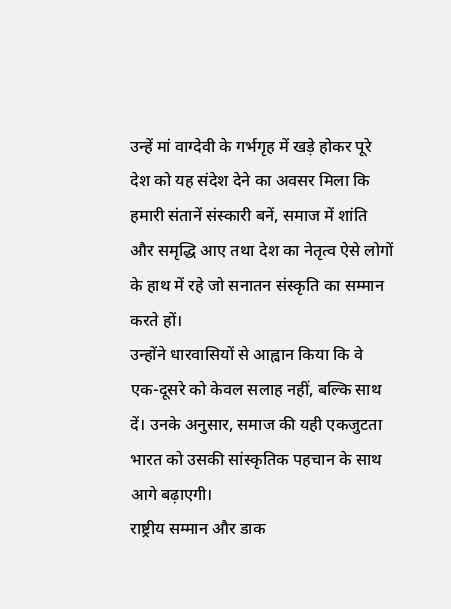उन्हें मां वाग्देवी के गर्भगृह में खड़े होकर पूरे देश को यह संदेश देने का अवसर मिला कि हमारी संतानें संस्कारी बनें, समाज में शांति और समृद्धि आए तथा देश का नेतृत्व ऐसे लोगों के हाथ में रहे जो सनातन संस्कृति का सम्मान करते हों।
उन्होंने धारवासियों से आह्वान किया कि वे एक-दूसरे को केवल सलाह नहीं, बल्कि साथ दें। उनके अनुसार, समाज की यही एकजुटता भारत को उसकी सांस्कृतिक पहचान के साथ आगे बढ़ाएगी।
राष्ट्रीय सम्मान और डाक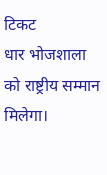टिकट
धार भोजशाला को राष्ट्रीय सम्मान मिलेगा।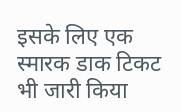इसके लिए एक स्मारक डाक टिकट भी जारी किया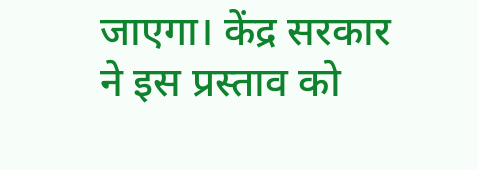जाएगा। केंद्र सरकार ने इस प्रस्ताव को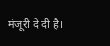मंजूरी दे दी है।